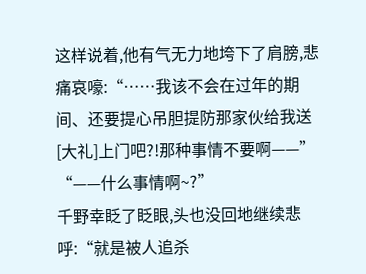这样说着,他有气无力地垮下了肩膀,悲痛哀嚎:“……我该不会在过年的期间、还要提心吊胆提防那家伙给我送[大礼]上门吧?!那种事情不要啊——”
“——什么事情啊~?”
千野幸眨了眨眼,头也没回地继续悲呼:“就是被人追杀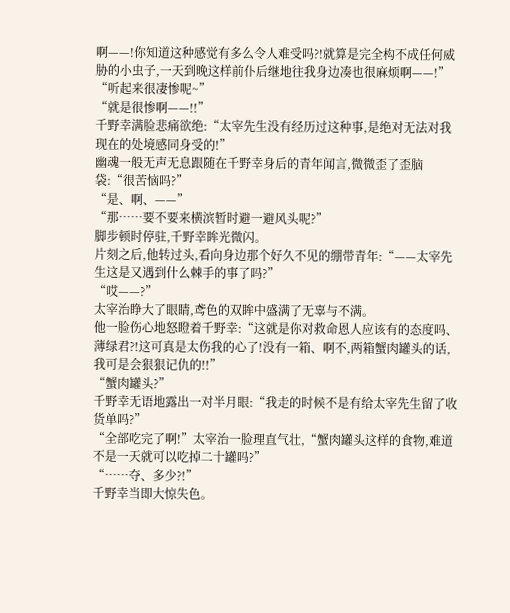啊——!你知道这种感觉有多么令人难受吗?!就算是完全构不成任何威胁的小虫子,一天到晚这样前仆后继地往我身边凑也很麻烦啊——!”
“听起来很凄惨呢~”
“就是很惨啊——!!”
千野幸满脸悲痛欲绝:“太宰先生没有经历过这种事,是绝对无法对我现在的处境感同身受的!”
幽魂一般无声无息跟随在千野幸身后的青年闻言,微微歪了歪脑袋:“很苦恼吗?”
“是、啊、——”
“那……要不要来横滨暂时避一避风头呢?”
脚步顿时停驻,千野幸眸光微闪。
片刻之后,他转过头,看向身边那个好久不见的绷带青年:“——太宰先生这是又遇到什么棘手的事了吗?”
“哎——?”
太宰治睁大了眼睛,鸢色的双眸中盛满了无辜与不满。
他一脸伤心地怒瞪着千野幸:“这就是你对救命恩人应该有的态度吗、薄绿君?!这可真是太伤我的心了!没有一箱、啊不,两箱蟹肉罐头的话,我可是会狠狠记仇的!!”
“蟹肉罐头?”
千野幸无语地露出一对半月眼:“我走的时候不是有给太宰先生留了收货单吗?”
“全部吃完了啊!”太宰治一脸理直气壮,“蟹肉罐头这样的食物,难道不是一天就可以吃掉二十罐吗?”
“……夺、多少?!”
千野幸当即大惊失色。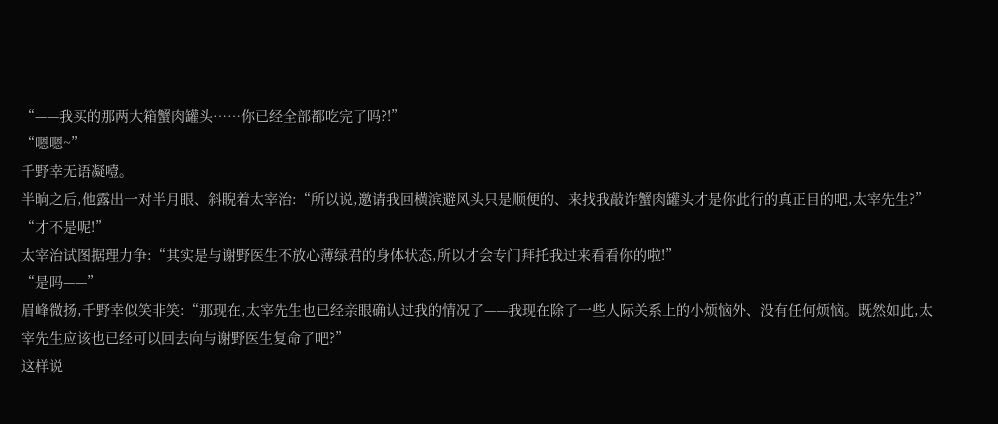“——我买的那两大箱蟹肉罐头……你已经全部都吃完了吗?!”
“嗯嗯~”
千野幸无语凝噎。
半晌之后,他露出一对半月眼、斜睨着太宰治:“所以说,邀请我回横滨避风头只是顺便的、来找我敲诈蟹肉罐头才是你此行的真正目的吧,太宰先生?”
“才不是呢!”
太宰治试图据理力争:“其实是与谢野医生不放心薄绿君的身体状态,所以才会专门拜托我过来看看你的啦!”
“是吗——”
眉峰微扬,千野幸似笑非笑:“那现在,太宰先生也已经亲眼确认过我的情况了——我现在除了一些人际关系上的小烦恼外、没有任何烦恼。既然如此,太宰先生应该也已经可以回去向与谢野医生复命了吧?”
这样说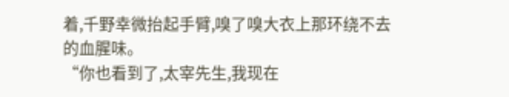着,千野幸微抬起手臂,嗅了嗅大衣上那环绕不去的血腥味。
“你也看到了,太宰先生,我现在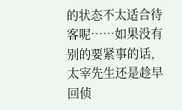的状态不太适合待客呢……如果没有别的要紧事的话,太宰先生还是趁早回侦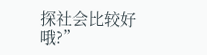探社会比较好哦?”